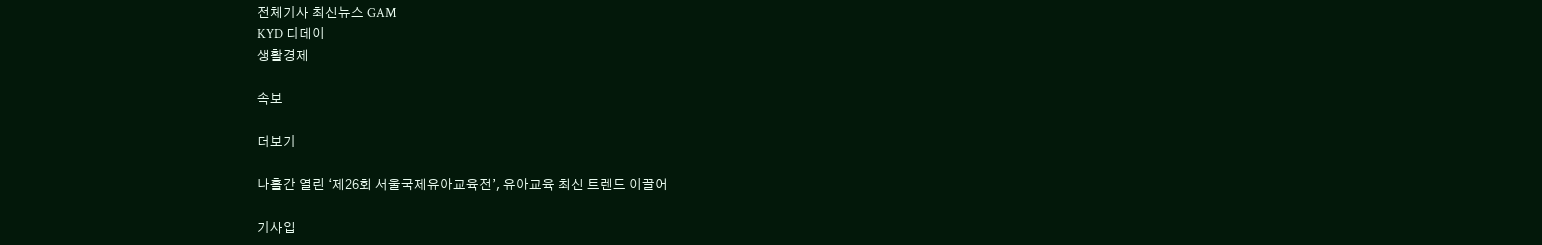전체기사 최신뉴스 GAM
KYD 디데이
생활경제

속보

더보기

나흘간 열린 ‘제26회 서울국제유아교육전’, 유아교육 최신 트렌드 이끌어

기사입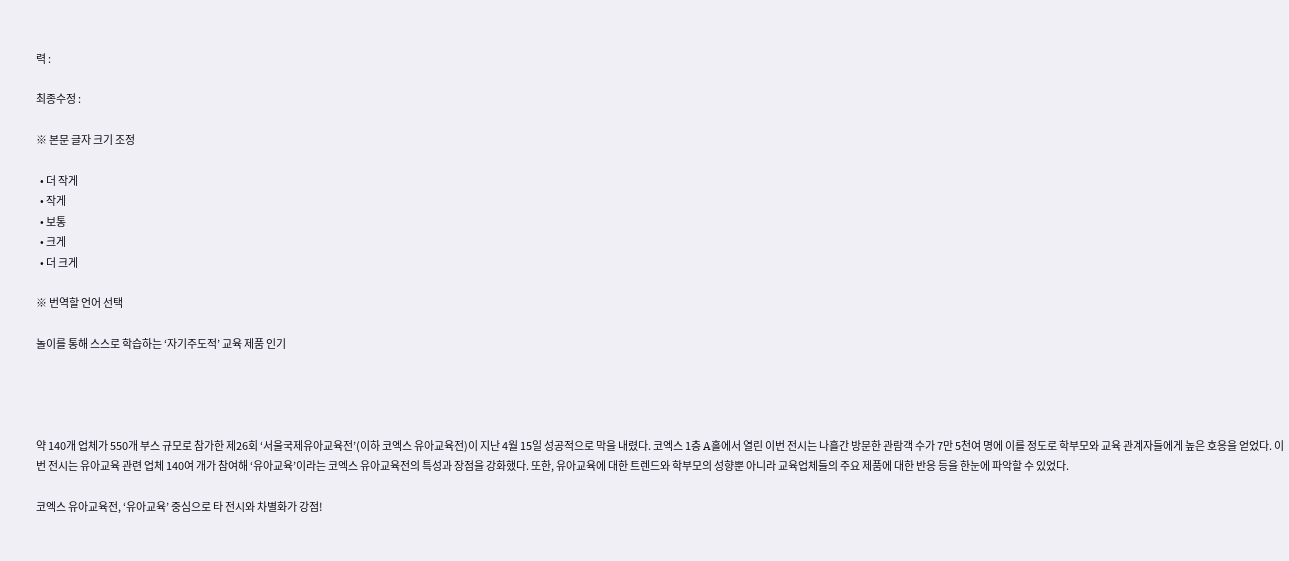력 :

최종수정 :

※ 본문 글자 크기 조정

  • 더 작게
  • 작게
  • 보통
  • 크게
  • 더 크게

※ 번역할 언어 선택

놀이를 통해 스스로 학습하는 ‘자기주도적’ 교육 제품 인기




약 140개 업체가 550개 부스 규모로 참가한 제26회 ‘서울국제유아교육전’(이하 코엑스 유아교육전)이 지난 4월 15일 성공적으로 막을 내렸다. 코엑스 1층 A홀에서 열린 이번 전시는 나흘간 방문한 관람객 수가 7만 5천여 명에 이를 정도로 학부모와 교육 관계자들에게 높은 호응을 얻었다. 이번 전시는 유아교육 관련 업체 140여 개가 참여해 ‘유아교육’이라는 코엑스 유아교육전의 특성과 장점을 강화했다. 또한, 유아교육에 대한 트렌드와 학부모의 성향뿐 아니라 교육업체들의 주요 제품에 대한 반응 등을 한눈에 파악할 수 있었다.

코엑스 유아교육전, ‘유아교육’ 중심으로 타 전시와 차별화가 강점!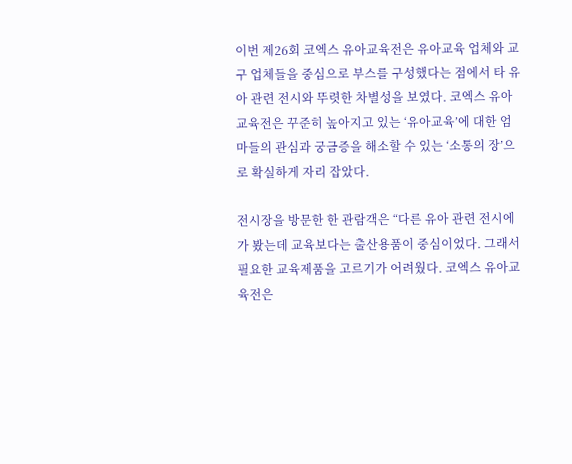이번 제26회 코엑스 유아교육전은 유아교육 업체와 교구 업체들을 중심으로 부스를 구성했다는 점에서 타 유아 관련 전시와 뚜렷한 차별성을 보였다. 코엑스 유아교육전은 꾸준히 높아지고 있는 ‘유아교육’에 대한 엄마들의 관심과 궁금증을 해소할 수 있는 ‘소통의 장’으로 확실하게 자리 잡았다.

전시장을 방문한 한 관람객은 “다른 유아 관련 전시에 가 봤는데 교육보다는 출산용품이 중심이었다. 그래서 필요한 교육제품을 고르기가 어려웠다. 코엑스 유아교육전은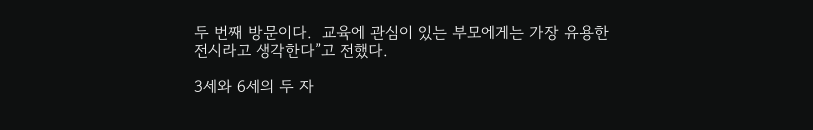두 번째 방문이다.  교육에 관심이 있는 부모에게는 가장 유용한 전시라고 생각한다”고 전했다.

3세와 6세의 두 자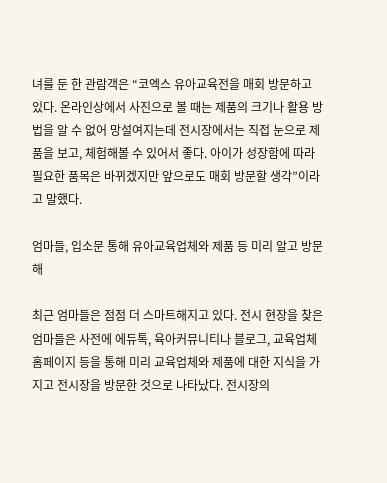녀를 둔 한 관람객은 “코엑스 유아교육전을 매회 방문하고 있다. 온라인상에서 사진으로 볼 때는 제품의 크기나 활용 방법을 알 수 없어 망설여지는데 전시장에서는 직접 눈으로 제품을 보고, 체험해볼 수 있어서 좋다. 아이가 성장함에 따라 필요한 품목은 바뀌겠지만 앞으로도 매회 방문할 생각”이라고 말했다.

엄마들, 입소문 통해 유아교육업체와 제품 등 미리 알고 방문해

최근 엄마들은 점점 더 스마트해지고 있다. 전시 현장을 찾은 엄마들은 사전에 에듀톡, 육아커뮤니티나 블로그, 교육업체 홈페이지 등을 통해 미리 교육업체와 제품에 대한 지식을 가지고 전시장을 방문한 것으로 나타났다. 전시장의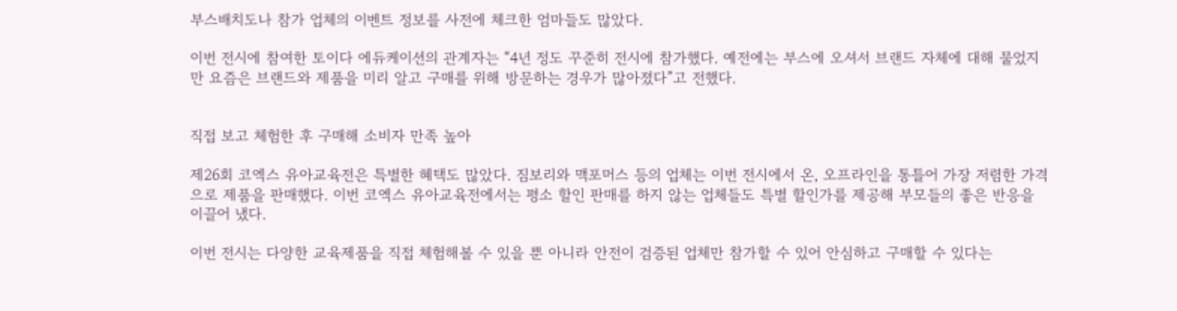부스배치도나 참가 업체의 이벤트 정보를 사전에 체크한 엄마들도 많았다.

이번 전시에 참여한 토이다 에듀케이션의 관계자는 “4년 정도 꾸준히 전시에 참가했다. 예전에는 부스에 오셔서 브랜드 자체에 대해 물었지만 요즘은 브랜드와 제품을 미리 알고 구매를 위해 방문하는 경우가 많아졌다”고 전했다.


직접 보고 체험한 후 구매해 소비자 만족 높아

제26회 코엑스 유아교육전은 특별한 혜택도 많았다. 짐보리와 맥포머스 등의 업체는 이번 전시에서 온, 오프라인을 통틀어 가장 저렴한 가격으로 제품을 판매했다. 이번 코엑스 유아교육전에서는 평소 할인 판매를 하지 않는 업체들도 특별 할인가를 제공해 부모들의 좋은 반응을 이끌어 냈다.

이번 전시는 다양한 교육제품을 직접 체험해볼 수 있을 뿐 아니라 안전이 검증된 업체만 참가할 수 있어 안심하고 구매할 수 있다는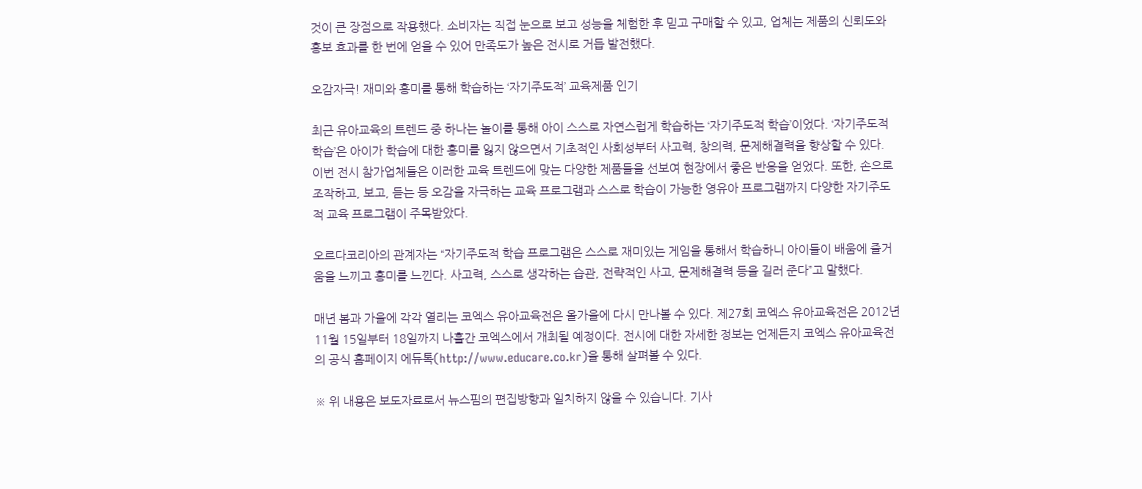것이 큰 장점으로 작용했다. 소비자는 직접 눈으로 보고 성능을 체험한 후 믿고 구매할 수 있고, 업체는 제품의 신뢰도와 홍보 효과를 한 번에 얻을 수 있어 만족도가 높은 전시로 거듭 발전했다.

오감자극! 재미와 흥미를 통해 학습하는 ‘자기주도적’ 교육제품 인기

최근 유아교육의 트렌드 중 하나는 놀이를 통해 아이 스스로 자연스럽게 학습하는 ‘자기주도적 학습’이었다. ‘자기주도적 학습’은 아이가 학습에 대한 흥미를 잃지 않으면서 기초적인 사회성부터 사고력, 창의력, 문제해결력을 향상할 수 있다. 이번 전시 참가업체들은 이러한 교육 트렌드에 맞는 다양한 제품들을 선보여 현장에서 좋은 반응을 얻었다. 또한, 손으로 조작하고, 보고, 듣는 등 오감을 자극하는 교육 프로그램과 스스로 학습이 가능한 영유아 프로그램까지 다양한 자기주도적 교육 프로그램이 주목받았다.

오르다코리아의 관계자는 “자기주도적 학습 프로그램은 스스로 재미있는 게임을 통해서 학습하니 아이들이 배움에 즐거움을 느끼고 흥미를 느낀다. 사고력, 스스로 생각하는 습관, 전략적인 사고, 문제해결력 등을 길러 준다”고 말했다.

매년 봄과 가을에 각각 열리는 코엑스 유아교육전은 올가을에 다시 만나볼 수 있다. 제27회 코엑스 유아교육전은 2012년 11월 15일부터 18일까지 나흘간 코엑스에서 개최될 예정이다. 전시에 대한 자세한 정보는 언제든지 코엑스 유아교육전의 공식 홈페이지 에듀톡(http://www.educare.co.kr)을 통해 살펴볼 수 있다.

※ 위 내용은 보도자료로서 뉴스핌의 편집방향과 일치하지 않을 수 있습니다. 기사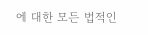에 대한 모든 법적인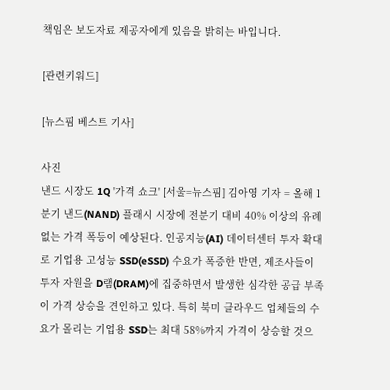책임은 보도자료 제공자에게 있음을 밝히는 바입니다.

[관련키워드]

[뉴스핌 베스트 기사]

사진
낸드 시장도 1Q '가격 쇼크' [서울=뉴스핌] 김아영 기자 = 올해 1분기 낸드(NAND) 플래시 시장에 전분기 대비 40% 이상의 유례없는 가격 폭등이 예상된다. 인공지능(AI) 데이터센터 투자 확대로 기업용 고성능 SSD(eSSD) 수요가 폭증한 반면, 제조사들이 투자 자원을 D램(DRAM)에 집중하면서 발생한 심각한 공급 부족이 가격 상승을 견인하고 있다. 특히 북미 클라우드 업체들의 수요가 몰리는 기업용 SSD는 최대 58%까지 가격이 상승할 것으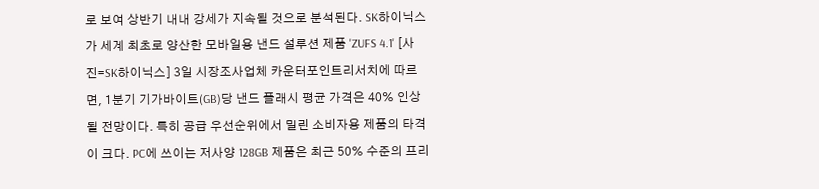로 보여 상반기 내내 강세가 지속될 것으로 분석된다. SK하이닉스가 세계 최초로 양산한 모바일용 낸드 설루션 제품 'ZUFS 4.1' [사진=SK하이닉스] 3일 시장조사업체 카운터포인트리서치에 따르면, 1분기 기가바이트(GB)당 낸드 플래시 평균 가격은 40% 인상될 전망이다. 특히 공급 우선순위에서 밀린 소비자용 제품의 타격이 크다. PC에 쓰이는 저사양 128GB 제품은 최근 50% 수준의 프리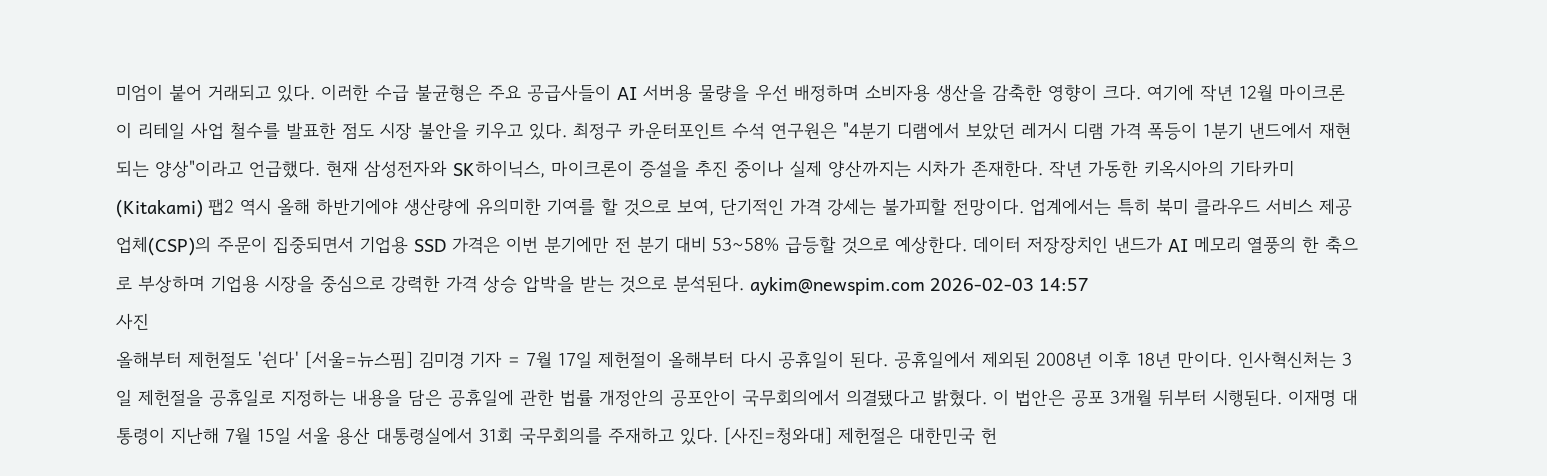미엄이 붙어 거래되고 있다. 이러한 수급 불균형은 주요 공급사들이 AI 서버용 물량을 우선 배정하며 소비자용 생산을 감축한 영향이 크다. 여기에 작년 12월 마이크론이 리테일 사업 철수를 발표한 점도 시장 불안을 키우고 있다. 최정구 카운터포인트 수석 연구원은 "4분기 디램에서 보았던 레거시 디램 가격 폭등이 1분기 낸드에서 재현되는 양상"이라고 언급했다. 현재 삼성전자와 SK하이닉스, 마이크론이 증설을 추진 중이나 실제 양산까지는 시차가 존재한다. 작년 가동한 키옥시아의 기타카미(Kitakami) 팹2 역시 올해 하반기에야 생산량에 유의미한 기여를 할 것으로 보여, 단기적인 가격 강세는 불가피할 전망이다. 업계에서는 특히 북미 클라우드 서비스 제공업체(CSP)의 주문이 집중되면서 기업용 SSD 가격은 이번 분기에만 전 분기 대비 53~58% 급등할 것으로 예상한다. 데이터 저장장치인 낸드가 AI 메모리 열풍의 한 축으로 부상하며 기업용 시장을 중심으로 강력한 가격 상승 압박을 받는 것으로 분석된다. aykim@newspim.com 2026-02-03 14:57
사진
올해부터 제헌절도 '쉰다' [서울=뉴스핌] 김미경 기자 = 7월 17일 제헌절이 올해부터 다시 공휴일이 된다. 공휴일에서 제외된 2008년 이후 18년 만이다. 인사혁신처는 3일 제헌절을 공휴일로 지정하는 내용을 담은 공휴일에 관한 법률 개정안의 공포안이 국무회의에서 의결됐다고 밝혔다. 이 법안은 공포 3개월 뒤부터 시행된다. 이재명 대통령이 지난해 7월 15일 서울 용산 대통령실에서 31회 국무회의를 주재하고 있다. [사진=청와대] 제헌절은 대한민국 헌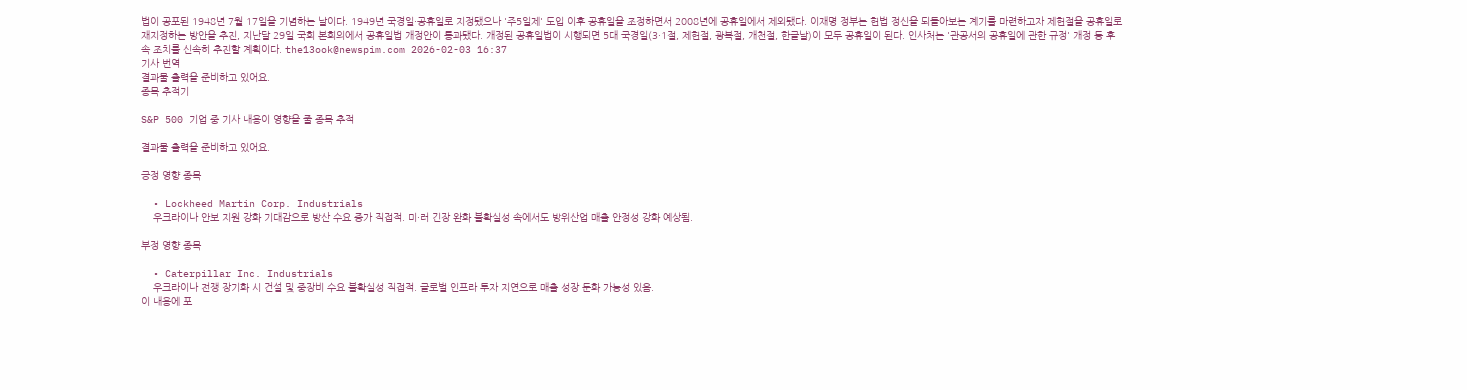법이 공포된 1948년 7월 17일을 기념하는 날이다. 1949년 국경일·공휴일로 지정됐으나 '주5일제' 도입 이후 공휴일을 조정하면서 2008년에 공휴일에서 제외됐다. 이재명 정부는 헌법 정신을 되돌아보는 계기를 마련하고자 제헌절을 공휴일로 재지정하는 방안을 추진, 지난달 29일 국회 본회의에서 공휴일법 개정안이 통과됐다. 개정된 공휴일법이 시행되면 5대 국경일(3·1절, 제헌절, 광복절, 개천절, 한글날)이 모두 공휴일이 된다. 인사처는 '관공서의 공휴일에 관한 규정' 개정 등 후속 조치를 신속히 추진할 계획이다. the13ook@newspim.com 2026-02-03 16:37
기사 번역
결과물 출력을 준비하고 있어요.
종목 추적기

S&P 500 기업 중 기사 내용이 영향을 줄 종목 추적

결과물 출력을 준비하고 있어요.

긍정 영향 종목

  • Lockheed Martin Corp. Industrials
    우크라이나 안보 지원 강화 기대감으로 방산 수요 증가 직접적. 미·러 긴장 완화 불확실성 속에서도 방위산업 매출 안정성 강화 예상됨.

부정 영향 종목

  • Caterpillar Inc. Industrials
    우크라이나 전쟁 장기화 시 건설 및 중장비 수요 불확실성 직접적. 글로벌 인프라 투자 지연으로 매출 성장 둔화 가능성 있음.
이 내용에 포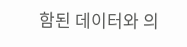함된 데이터와 의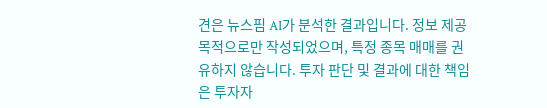견은 뉴스핌 AI가 분석한 결과입니다. 정보 제공 목적으로만 작성되었으며, 특정 종목 매매를 권유하지 않습니다. 투자 판단 및 결과에 대한 책임은 투자자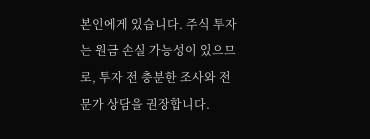본인에게 있습니다. 주식 투자는 원금 손실 가능성이 있으므로, 투자 전 충분한 조사와 전문가 상담을 권장합니다.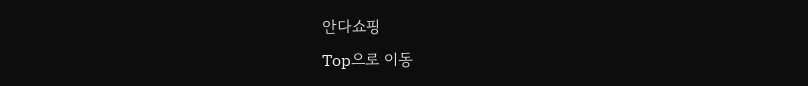안다쇼핑
Top으로 이동